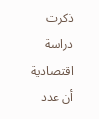ذكرت دراسة اقتصادية أن عدد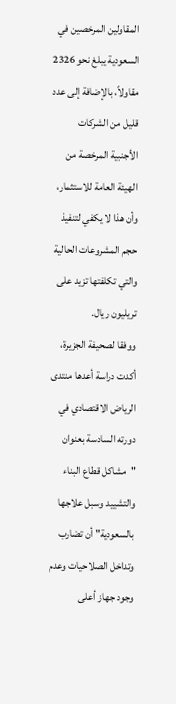المقاولين المرخصين في السعودية يبلغ نحو 2326 مقاولاً، بالإضافة إلى عدد قليل من الشركات الأجنبية المرخصة من الهيئة العامة للاستثمار، وأن هذا لا يكفي لتنفيذ حجم المشروعات الحالية والتي تكلفتها تزيد على تريليون ريال.
ووفقا لصحيفة الجزيرة، أكدت دراسة أعدها منتدى الرياض الاقتصادي في دورته السادسة بعنوان "مشاكل قطاع البناء والتشييد وسبل علاجها بالسعودية" أن تضارب وتداخل الصلاحيات وعدم وجود جهاز أعلى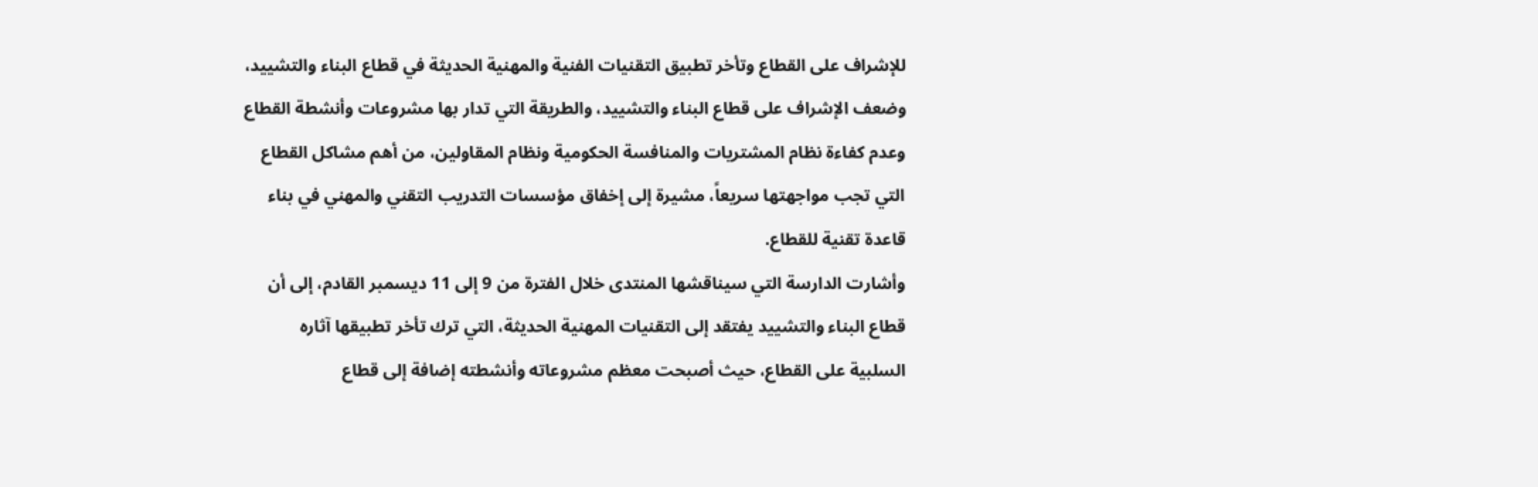للإشراف على القطاع وتأخر تطبيق التقنيات الفنية والمهنية الحديثة في قطاع البناء والتشييد، وضعف الإشراف على قطاع البناء والتشييد، والطريقة التي تدار بها مشروعات وأنشطة القطاع وعدم كفاءة نظام المشتريات والمنافسة الحكومية ونظام المقاولين، من أهم مشاكل القطاع التي تجب مواجهتها سريعاً، مشيرة إلى إخفاق مؤسسات التدريب التقني والمهني في بناء قاعدة تقنية للقطاع.
وأشارت الدارسة التي سيناقشها المنتدى خلال الفترة من 9 إلى 11 ديسمبر القادم، إلى أن قطاع البناء والتشييد يفتقد إلى التقنيات المهنية الحديثة، التي ترك تأخر تطبيقها آثاره السلبية على القطاع، حيث أصبحت معظم مشروعاته وأنشطته إضافة إلى قطاع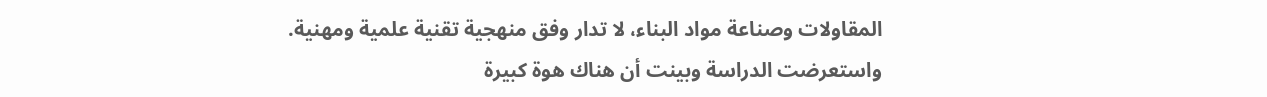المقاولات وصناعة مواد البناء، لا تدار وفق منهجية تقنية علمية ومهنية.
واستعرضت الدراسة وبينت أن هناك هوة كبيرة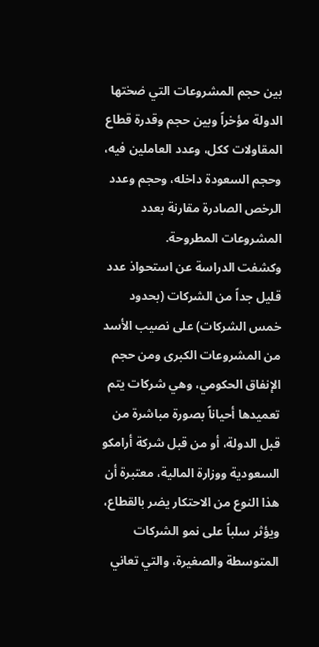بين حجم المشروعات التي ضختها الدولة مؤخراً وبين حجم وقدرة قطاع المقاولات ككل، وعدد العاملين فيه، وحجم السعودة داخله، وحجم وعدد الرخص الصادرة مقارنة بعدد المشروعات المطروحة.
وكشفت الدراسة عن استحواذ عدد قليل جداً من الشركات (بحدود خمس الشركات) على نصيب الأسد من المشروعات الكبرى ومن حجم الإنفاق الحكومي، وهي شركات يتم تعميدها أحياناً بصورة مباشرة من قبل الدولة، أو من قبل شركة أرامكو السعودية ووزارة المالية، معتبرة أن هذا النوع من الاحتكار يضر بالقطاع، ويؤثر سلباً على نمو الشركات المتوسطة والصغيرة، والتي تعاني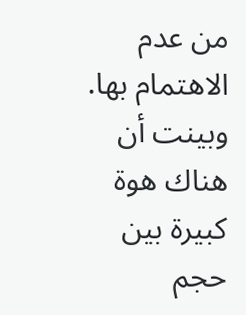من عدم الاهتمام بها.
وبينت أن هناك هوة كبيرة بين حجم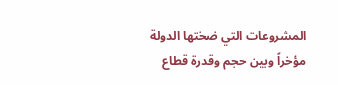المشروعات التي ضختها الدولة مؤخراً وبين حجم وقدرة قطاع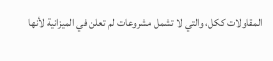المقاولات ككل، والتي لا تشمل مشروعات لم تعلن في الميزانية لأنها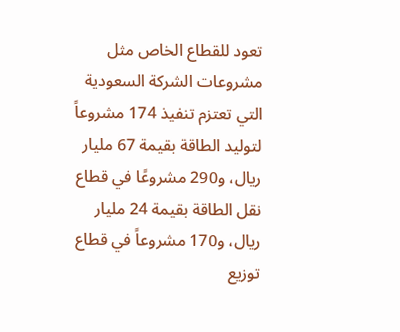تعود للقطاع الخاص مثل مشروعات الشركة السعودية التي تعتزم تنفيذ 174 مشروعاً لتوليد الطاقة بقيمة 67 مليار ريال، و290 مشروعًا في قطاع نقل الطاقة بقيمة 24 مليار ريال، و170 مشروعاً في قطاع توزيع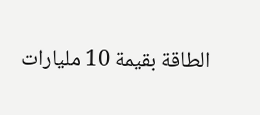الطاقة بقيمة 10 مليارات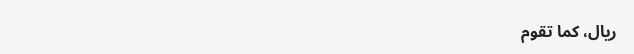ريال، كما تقوم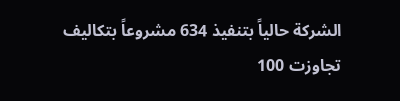الشركة حالياً بتنفيذ 634 مشروعاً بتكاليف تجاوزت 100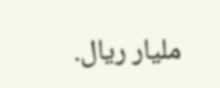مليار ريال.